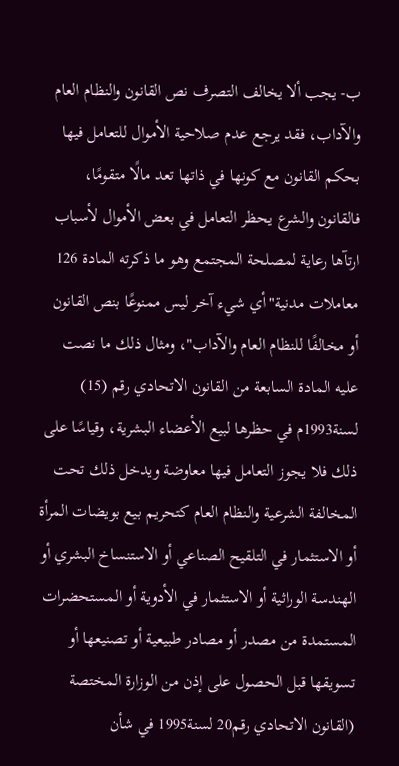ب- يجب ألا يخالف التصرف نص القانون والنظام العام والآداب، فقد يرجع عدم صلاحية الأموال للتعامل فيها بحكم القانون مع كونها في ذاتها تعد مالًا متقومًا، فالقانون والشرع يحظر التعامل في بعض الأموال لأسباب ارتآها رعاية لمصلحة المجتمع وهو ما ذكرته المادة 126 معاملات مدنية"أي شيء آخر ليس ممنوعًا بنص القانون أو مخالفًا للنظام العام والآداب"، ومثال ذلك ما نصت عليه المادة السابعة من القانون الاتحادي رقم (15) لسنة1993م في حظرها لبيع الأعضاء البشرية، وقياسًا على ذلك فلا يجوز التعامل فيها معاوضة ويدخل ذلك تحت المخالفة الشرعية والنظام العام كتحريم بيع بويضات المرأة أو الاستثمار في التلقيح الصناعي أو الاستنساخ البشري أو الهندسة الوراثية أو الاستثمار في الأدوية أو المستحضرات المستمدة من مصدر أو مصادر طبيعية أو تصنيعها أو تسويقها قبل الحصول على إذن من الوزارة المختصة (القانون الاتحادي رقم20 لسنة1995 في شأن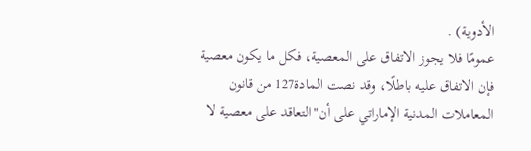الأدوية) .
عمومًا فلا يجوز الاتفاق على المعصية، فكل ما يكون معصية فإن الاتفاق عليه باطلًا، وقد نصت المادة127 من قانون المعاملات المدنية الإماراتي على أن"التعاقد على معصية لا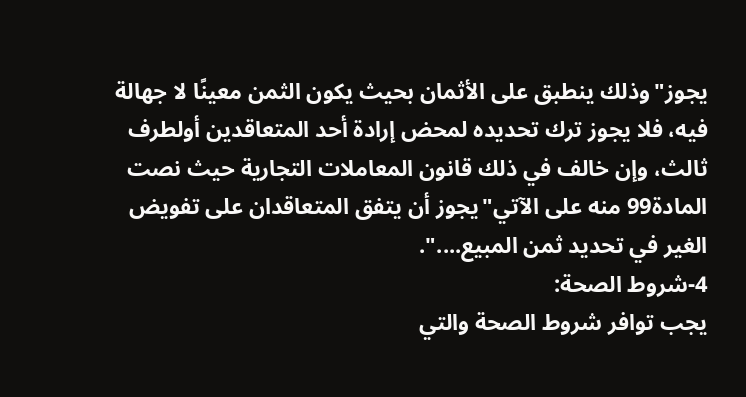يجوز"وذلك ينطبق على الأثمان بحيث يكون الثمن معينًا لا جهالة فيه، فلا يجوز ترك تحديده لمحض إرادة أحد المتعاقدين أولطرف ثالث، وإن خالف في ذلك قانون المعاملات التجارية حيث نصت المادة99 منه على الآتي"يجوز أن يتفق المتعاقدان على تفويض الغير في تحديد ثمن المبيع....".
4-شروط الصحة:
يجب توافر شروط الصحة والتي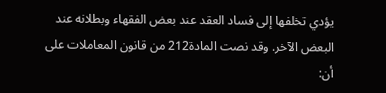يؤدي تخلفها إلى فساد العقد عند بعض الفقهاء وبطلانه عند البعض الآخر. وقد نصت المادة212 من قانون المعاملات على أن: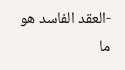-العقد الفاسد هو ما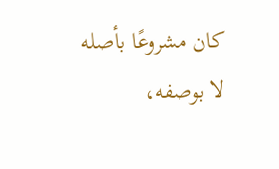كان مشروعًا بأصله لا بوصفه،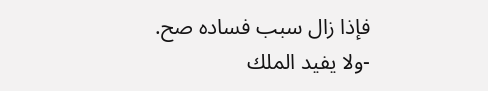فإذا زال سبب فساده صح.
-ولا يفيد الملك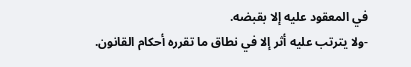في المعقود عليه إلا بقبضه.
-ولا يترتب عليه أثر إلا في نطاق ما تقرره أحكام القانون.